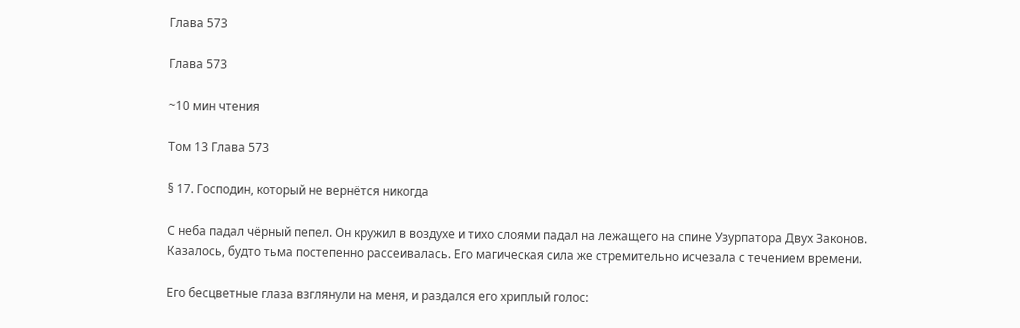Глава 573

Глава 573

~10 мин чтения

Том 13 Глава 573

§ 17. Господин, который не вернётся никогда

С неба падал чёрный пепел. Он кружил в воздухе и тихо слоями падал на лежащего на спине Узурпатора Двух Законов. Казалось, будто тьма постепенно рассеивалась. Его магическая сила же стремительно исчезала с течением времени.

Его бесцветные глаза взглянули на меня, и раздался его хриплый голос: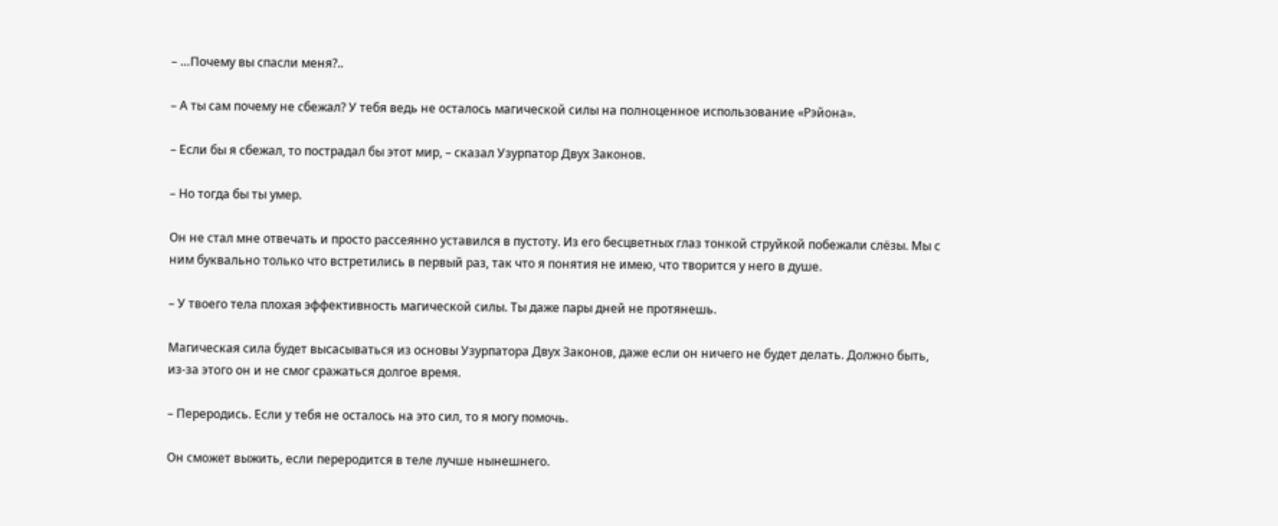– …Почему вы спасли меня?..

– А ты сам почему не сбежал? У тебя ведь не осталось магической силы на полноценное использование «Рэйона».

– Если бы я сбежал, то пострадал бы этот мир, – сказал Узурпатор Двух Законов.

– Но тогда бы ты умер.

Он не стал мне отвечать и просто рассеянно уставился в пустоту. Из его бесцветных глаз тонкой струйкой побежали слёзы. Мы с ним буквально только что встретились в первый раз, так что я понятия не имею, что творится у него в душе.

– У твоего тела плохая эффективность магической силы. Ты даже пары дней не протянешь.

Магическая сила будет высасываться из основы Узурпатора Двух Законов, даже если он ничего не будет делать. Должно быть, из-за этого он и не смог сражаться долгое время.

– Переродись. Если у тебя не осталось на это сил, то я могу помочь.

Он сможет выжить, если переродится в теле лучше нынешнего.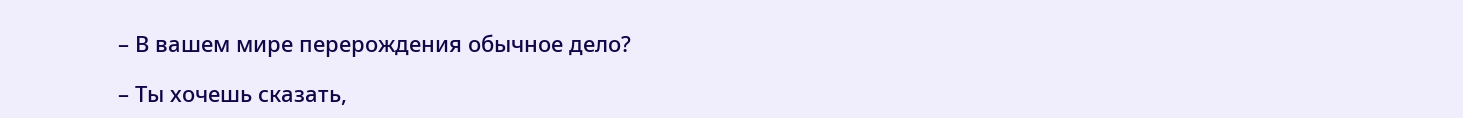– В вашем мире перерождения обычное дело?

– Ты хочешь сказать,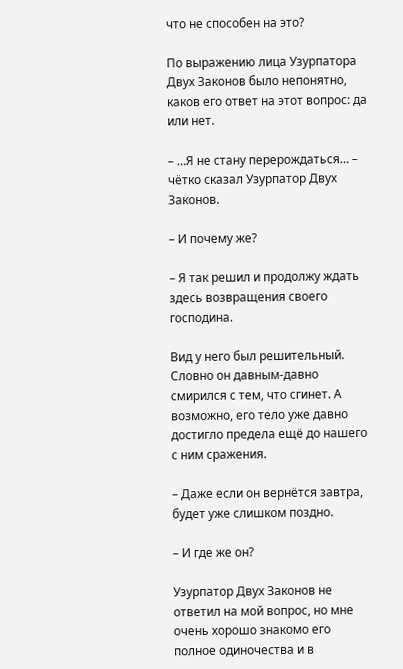что не способен на это?

По выражению лица Узурпатора Двух Законов было непонятно, каков его ответ на этот вопрос: да или нет.

– …Я не стану перерождаться… – чётко сказал Узурпатор Двух Законов.

– И почему же?

– Я так решил и продолжу ждать здесь возвращения своего господина.

Вид у него был решительный. Словно он давным-давно смирился с тем, что сгинет. А возможно, его тело уже давно достигло предела ещё до нашего с ним сражения.

– Даже если он вернётся завтра, будет уже слишком поздно.

– И где же он?

Узурпатор Двух Законов не ответил на мой вопрос, но мне очень хорошо знакомо его полное одиночества и в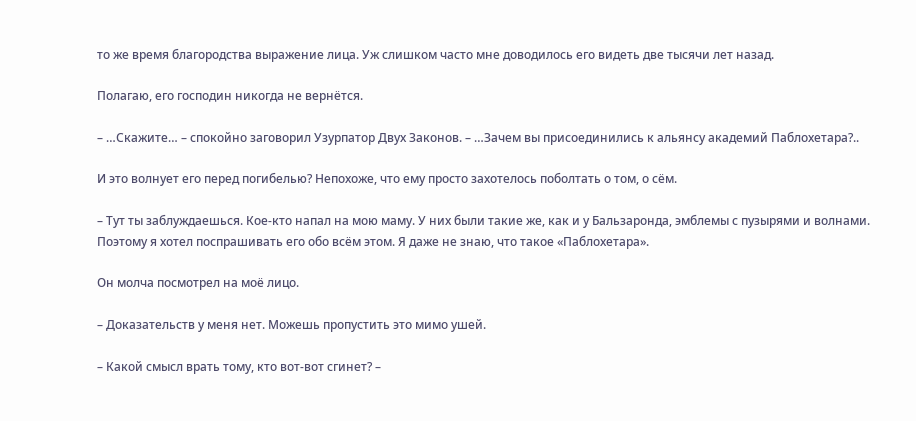то же время благородства выражение лица. Уж слишком часто мне доводилось его видеть две тысячи лет назад.

Полагаю, его господин никогда не вернётся.

– …Скажите… – спокойно заговорил Узурпатор Двух Законов. – …Зачем вы присоединились к альянсу академий Паблохетара?..

И это волнует его перед погибелью? Непохоже, что ему просто захотелось поболтать о том, о сём.

– Тут ты заблуждаешься. Кое-кто напал на мою маму. У них были такие же, как и у Бальзаронда, эмблемы с пузырями и волнами. Поэтому я хотел поспрашивать его обо всём этом. Я даже не знаю, что такое «Паблохетара».

Он молча посмотрел на моё лицо.

– Доказательств у меня нет. Можешь пропустить это мимо ушей.

– Какой смысл врать тому, кто вот-вот сгинет? –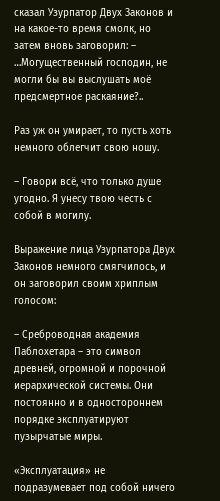сказал Узурпатор Двух Законов и на какое-то время смолк, но затем вновь заговорил: – …Могущественный господин, не могли бы вы выслушать моё предсмертное раскаяние?..

Раз уж он умирает, то пусть хоть немного облегчит свою ношу.

– Говори всё, что только душе угодно. Я унесу твою честь с собой в могилу.

Выражение лица Узурпатора Двух Законов немного смягчилось, и он заговорил своим хриплым голосом:

– Среброводная академия Паблохетара – это символ древней, огромной и порочной иерархической системы. Они постоянно и в одностороннем порядке эксплуатируют пузырчатые миры.

«Эксплуатация» не подразумевает под собой ничего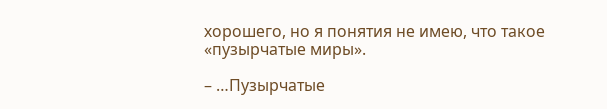хорошего, но я понятия не имею, что такое «пузырчатые миры».

– …Пузырчатые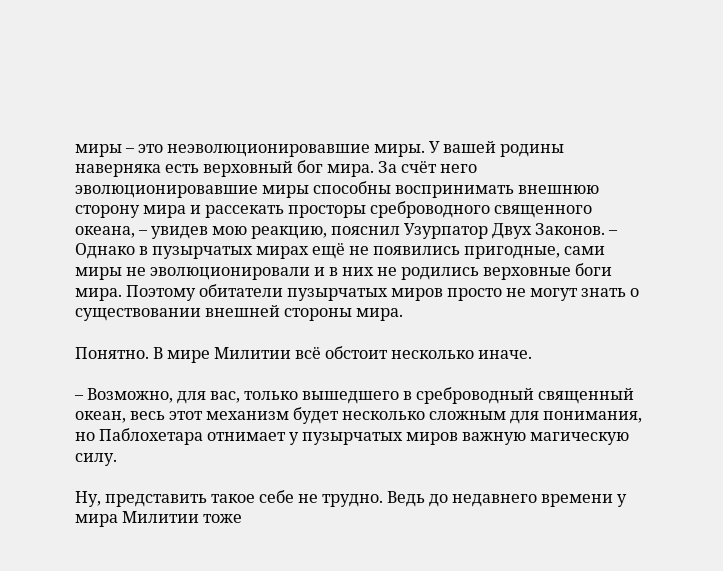миры – это неэволюционировавшие миры. У вашей родины наверняка есть верховный бог мира. За счёт него эволюционировавшие миры способны воспринимать внешнюю сторону мира и рассекать просторы среброводного священного океана, – увидев мою реакцию, пояснил Узурпатор Двух Законов. – Однако в пузырчатых мирах ещё не появились пригодные, сами миры не эволюционировали и в них не родились верховные боги мира. Поэтому обитатели пузырчатых миров просто не могут знать о существовании внешней стороны мира.

Понятно. В мире Милитии всё обстоит несколько иначе.

– Возможно, для вас, только вышедшего в среброводный священный океан, весь этот механизм будет несколько сложным для понимания, но Паблохетара отнимает у пузырчатых миров важную магическую силу.

Ну, представить такое себе не трудно. Ведь до недавнего времени у мира Милитии тоже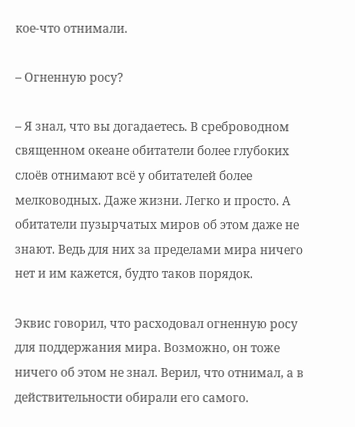кое-что отнимали.

– Огненную росу?

– Я знал, что вы догадаетесь. В среброводном священном океане обитатели более глубоких слоёв отнимают всё у обитателей более мелководных. Даже жизни. Легко и просто. А обитатели пузырчатых миров об этом даже не знают. Ведь для них за пределами мира ничего нет и им кажется, будто таков порядок.

Эквис говорил, что расходовал огненную росу для поддержания мира. Возможно, он тоже ничего об этом не знал. Верил, что отнимал, а в действительности обирали его самого.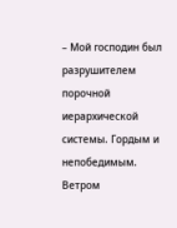– Мой господин был разрушителем порочной иерархической системы. Гордым и непобедимым. Ветром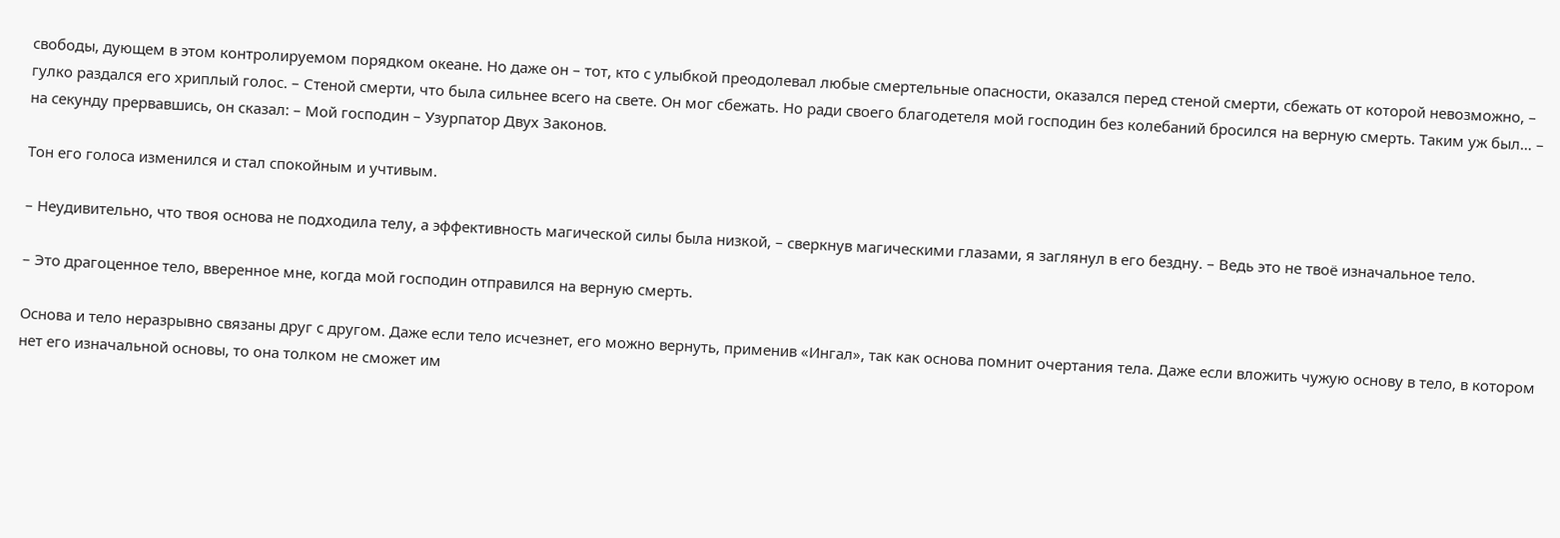свободы, дующем в этом контролируемом порядком океане. Но даже он – тот, кто с улыбкой преодолевал любые смертельные опасности, оказался перед стеной смерти, сбежать от которой невозможно, – гулко раздался его хриплый голос. – Стеной смерти, что была сильнее всего на свете. Он мог сбежать. Но ради своего благодетеля мой господин без колебаний бросился на верную смерть. Таким уж был… – на секунду прервавшись, он сказал: – Мой господин – Узурпатор Двух Законов.

Тон его голоса изменился и стал спокойным и учтивым.

– Неудивительно, что твоя основа не подходила телу, а эффективность магической силы была низкой, – сверкнув магическими глазами, я заглянул в его бездну. – Ведь это не твоё изначальное тело.

– Это драгоценное тело, вверенное мне, когда мой господин отправился на верную смерть.

Основа и тело неразрывно связаны друг с другом. Даже если тело исчезнет, его можно вернуть, применив «Ингал», так как основа помнит очертания тела. Даже если вложить чужую основу в тело, в котором нет его изначальной основы, то она толком не сможет им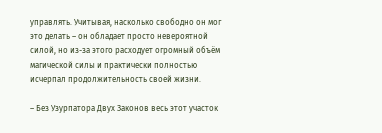управлять. Учитывая, насколько свободно он мог это делать – он обладает просто невероятной силой, но из-за этого расходует огромный объём магической силы и практически полностью исчерпал продолжительность своей жизни.

– Без Узурпатора Двух Законов весь этот участок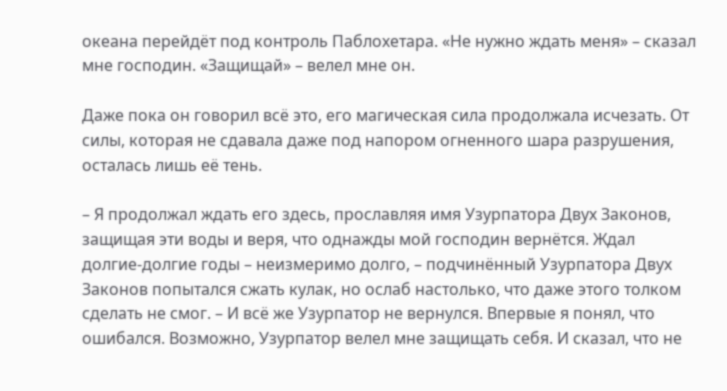океана перейдёт под контроль Паблохетара. «Не нужно ждать меня» – сказал мне господин. «Защищай» – велел мне он.

Даже пока он говорил всё это, его магическая сила продолжала исчезать. От силы, которая не сдавала даже под напором огненного шара разрушения, осталась лишь её тень.

– Я продолжал ждать его здесь, прославляя имя Узурпатора Двух Законов, защищая эти воды и веря, что однажды мой господин вернётся. Ждал долгие-долгие годы – неизмеримо долго, – подчинённый Узурпатора Двух Законов попытался сжать кулак, но ослаб настолько, что даже этого толком сделать не смог. – И всё же Узурпатор не вернулся. Впервые я понял, что ошибался. Возможно, Узурпатор велел мне защищать себя. И сказал, что не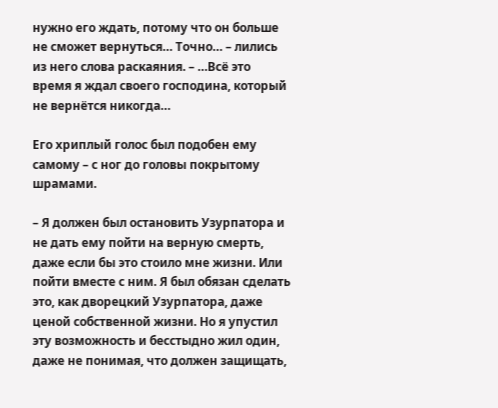нужно его ждать, потому что он больше не сможет вернуться… Точно… – лились из него слова раскаяния. – …Всё это время я ждал своего господина, который не вернётся никогда…

Его хриплый голос был подобен ему самому – с ног до головы покрытому шрамами.

– Я должен был остановить Узурпатора и не дать ему пойти на верную смерть, даже если бы это стоило мне жизни. Или пойти вместе с ним. Я был обязан сделать это, как дворецкий Узурпатора, даже ценой собственной жизни. Но я упустил эту возможность и бесстыдно жил один, даже не понимая, что должен защищать,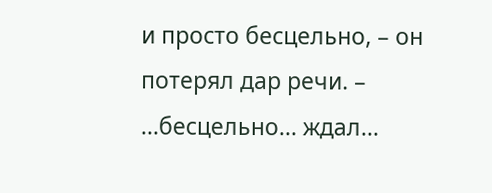и просто бесцельно, – он потерял дар речи. – …бесцельно… ждал…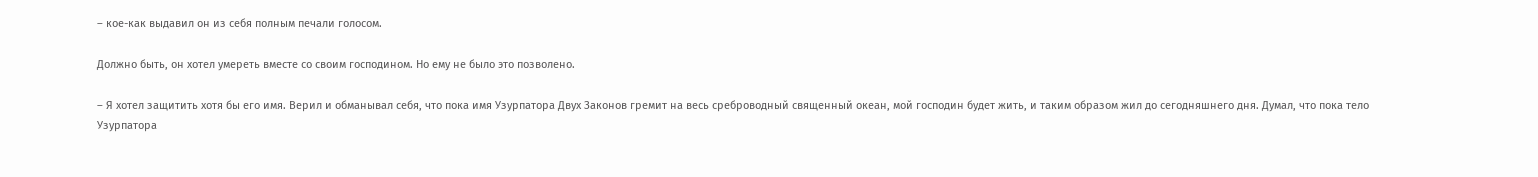– кое-как выдавил он из себя полным печали голосом.

Должно быть, он хотел умереть вместе со своим господином. Но ему не было это позволено.

– Я хотел защитить хотя бы его имя. Верил и обманывал себя, что пока имя Узурпатора Двух Законов гремит на весь среброводный священный океан, мой господин будет жить, и таким образом жил до сегодняшнего дня. Думал, что пока тело Узурпатора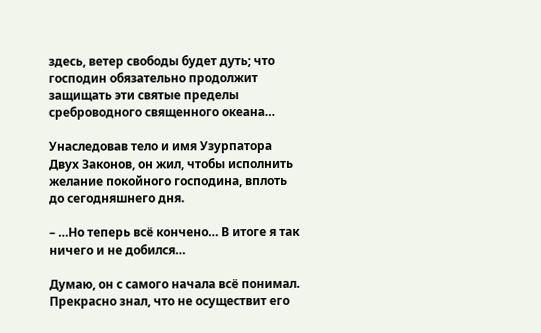здесь, ветер свободы будет дуть; что господин обязательно продолжит защищать эти святые пределы среброводного священного океана…

Унаследовав тело и имя Узурпатора Двух Законов, он жил, чтобы исполнить желание покойного господина, вплоть до сегодняшнего дня.

– …Но теперь всё кончено… В итоге я так ничего и не добился…

Думаю, он с самого начала всё понимал. Прекрасно знал, что не осуществит его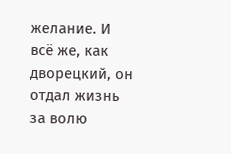желание. И всё же, как дворецкий, он отдал жизнь за волю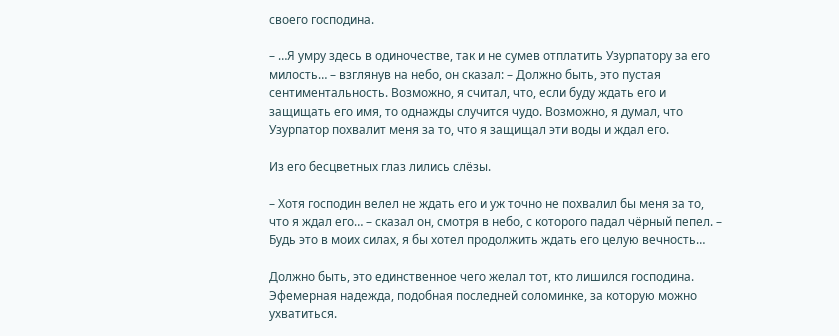своего господина.

– …Я умру здесь в одиночестве, так и не сумев отплатить Узурпатору за его милость… – взглянув на небо, он сказал: – Должно быть, это пустая сентиментальность. Возможно, я считал, что, если буду ждать его и защищать его имя, то однажды случится чудо. Возможно, я думал, что Узурпатор похвалит меня за то, что я защищал эти воды и ждал его.

Из его бесцветных глаз лились слёзы.

– Хотя господин велел не ждать его и уж точно не похвалил бы меня за то, что я ждал его… – сказал он, смотря в небо, с которого падал чёрный пепел. – Будь это в моих силах, я бы хотел продолжить ждать его целую вечность…

Должно быть, это единственное чего желал тот, кто лишился господина. Эфемерная надежда, подобная последней соломинке, за которую можно ухватиться.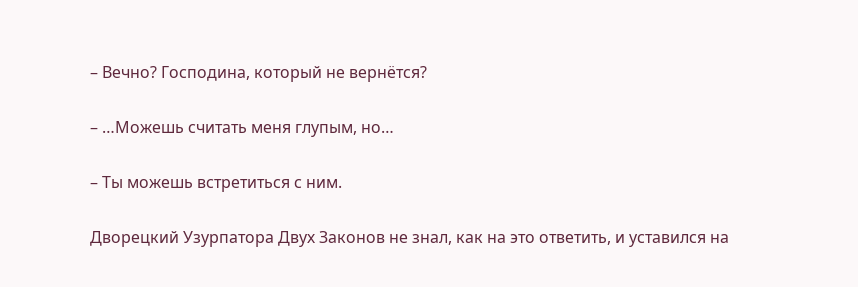– Вечно? Господина, который не вернётся?

– …Можешь считать меня глупым, но…

– Ты можешь встретиться с ним.

Дворецкий Узурпатора Двух Законов не знал, как на это ответить, и уставился на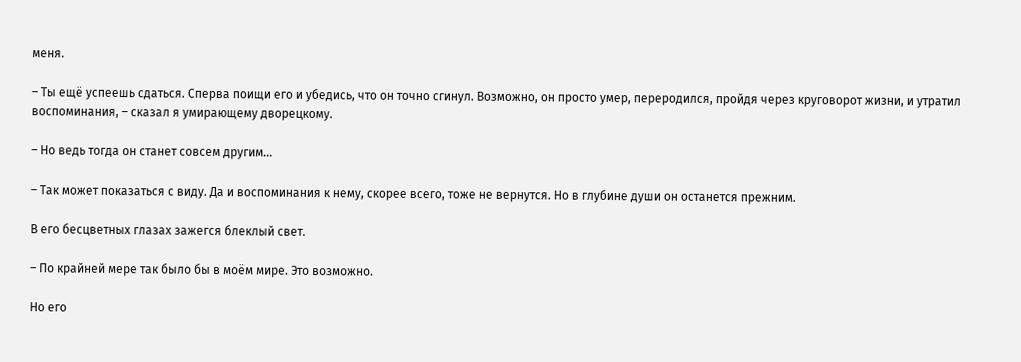меня.

– Ты ещё успеешь сдаться. Сперва поищи его и убедись, что он точно сгинул. Возможно, он просто умер, переродился, пройдя через круговорот жизни, и утратил воспоминания, – сказал я умирающему дворецкому.

– Но ведь тогда он станет совсем другим…

– Так может показаться с виду. Да и воспоминания к нему, скорее всего, тоже не вернутся. Но в глубине души он останется прежним.

В его бесцветных глазах зажегся блеклый свет.

– По крайней мере так было бы в моём мире. Это возможно.

Но его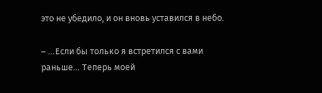это не убедило, и он вновь уставился в небо.

– …Если бы только я встретился с вами раньше… Теперь моей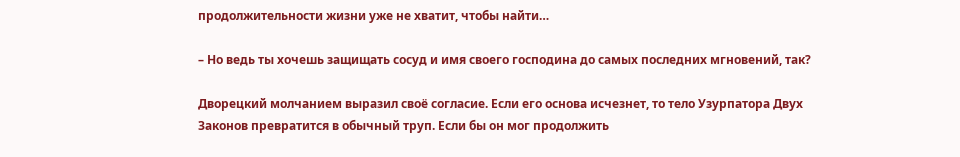продолжительности жизни уже не хватит, чтобы найти…

– Но ведь ты хочешь защищать сосуд и имя своего господина до самых последних мгновений, так?

Дворецкий молчанием выразил своё согласие. Если его основа исчезнет, то тело Узурпатора Двух Законов превратится в обычный труп. Если бы он мог продолжить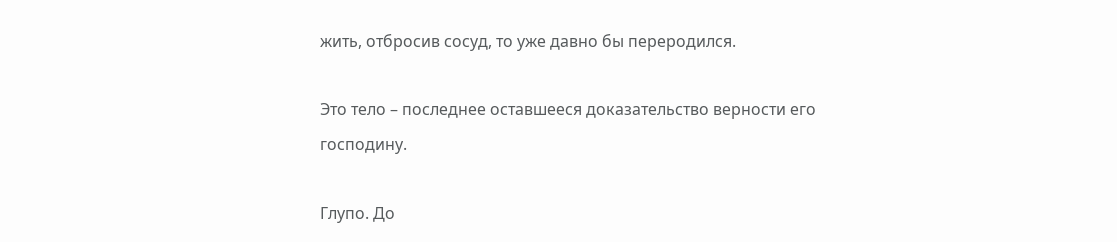жить, отбросив сосуд, то уже давно бы переродился.

Это тело – последнее оставшееся доказательство верности его господину.

Глупо. До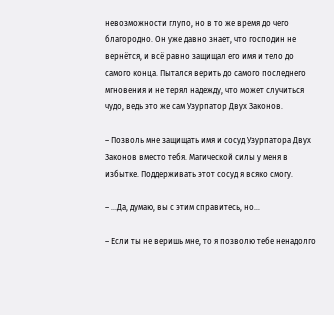невозможности глупо, но в то же время до чего благородно. Он уже давно знает, что господин не вернётся, и всё равно защищал его имя и тело до самого конца. Пытался верить до самого последнего мгновения и не терял надежду, что может случиться чудо, ведь это же сам Узурпатор Двух Законов.

– Позволь мне защищать имя и сосуд Узурпатора Двух Законов вместо тебя. Магической силы у меня в избытке. Поддерживать этот сосуд я всяко смогу.

– …Да, думаю, вы с этим справитесь, но…

– Если ты не веришь мне, то я позволю тебе ненадолго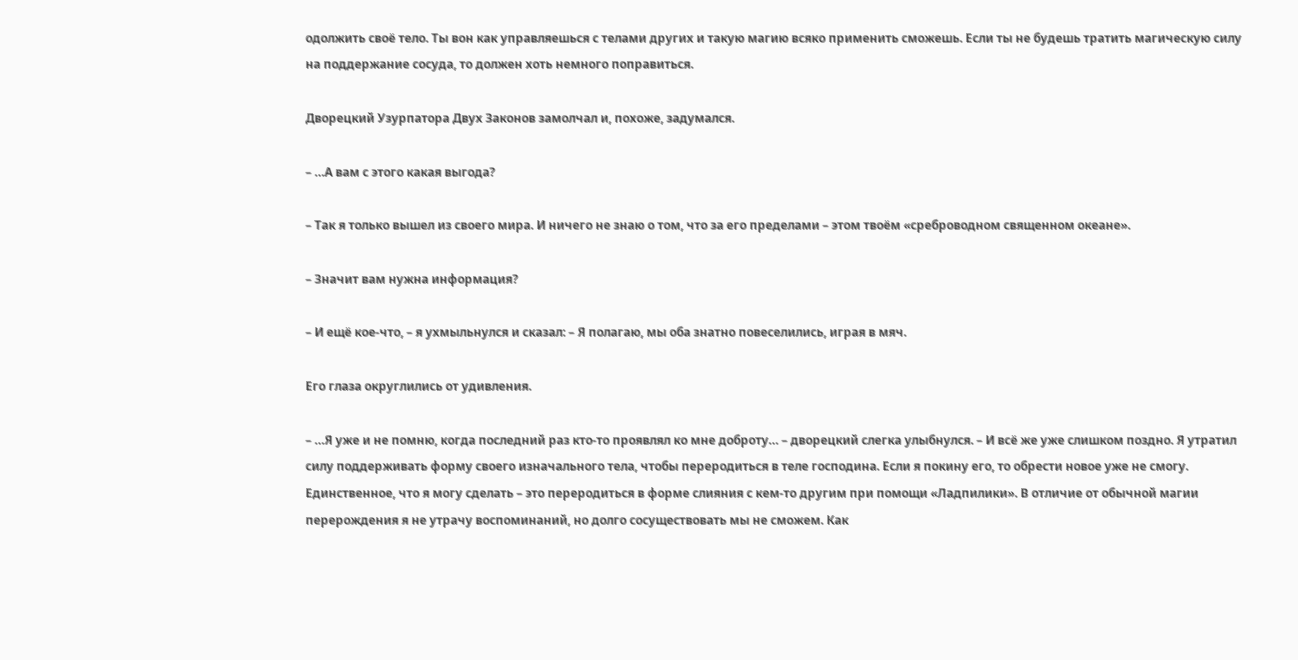одолжить своё тело. Ты вон как управляешься с телами других и такую магию всяко применить сможешь. Если ты не будешь тратить магическую силу на поддержание сосуда, то должен хоть немного поправиться.

Дворецкий Узурпатора Двух Законов замолчал и, похоже, задумался.

– …А вам с этого какая выгода?

– Так я только вышел из своего мира. И ничего не знаю о том, что за его пределами – этом твоём «среброводном священном океане».

– Значит вам нужна информация?

– И ещё кое-что, – я ухмыльнулся и сказал: – Я полагаю, мы оба знатно повеселились, играя в мяч.

Его глаза округлились от удивления.

– …Я уже и не помню, когда последний раз кто-то проявлял ко мне доброту… – дворецкий слегка улыбнулся. – И всё же уже слишком поздно. Я утратил силу поддерживать форму своего изначального тела, чтобы переродиться в теле господина. Если я покину его, то обрести новое уже не смогу. Единственное, что я могу сделать – это переродиться в форме слияния с кем-то другим при помощи «Ладпилики». В отличие от обычной магии перерождения я не утрачу воспоминаний, но долго сосуществовать мы не сможем. Как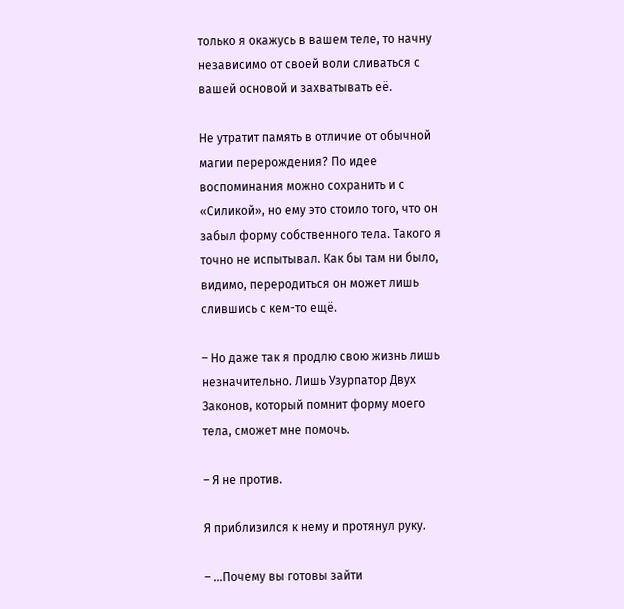только я окажусь в вашем теле, то начну независимо от своей воли сливаться с вашей основой и захватывать её.

Не утратит память в отличие от обычной магии перерождения? По идее воспоминания можно сохранить и с «Силикой», но ему это стоило того, что он забыл форму собственного тела. Такого я точно не испытывал. Как бы там ни было, видимо, переродиться он может лишь слившись с кем-то ещё.

– Но даже так я продлю свою жизнь лишь незначительно. Лишь Узурпатор Двух Законов, который помнит форму моего тела, сможет мне помочь.

– Я не против.

Я приблизился к нему и протянул руку.

– …Почему вы готовы зайти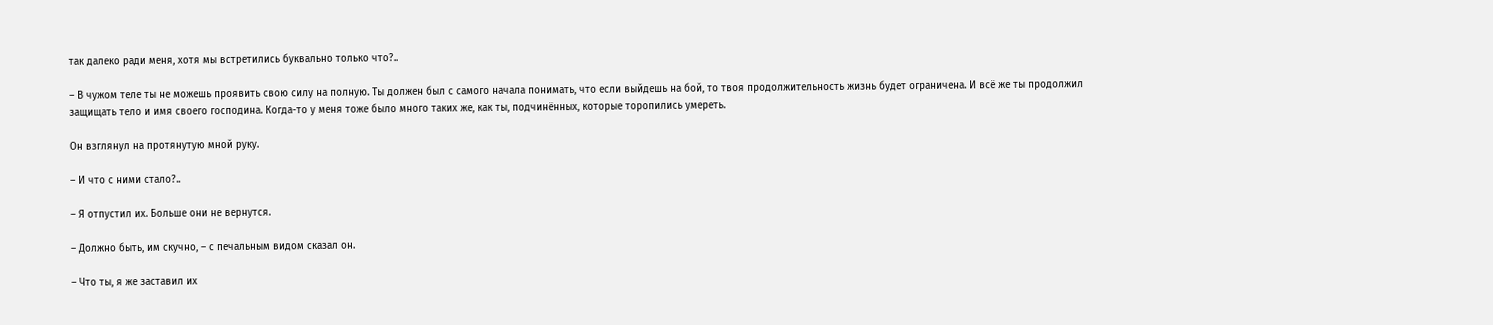так далеко ради меня, хотя мы встретились буквально только что?..

– В чужом теле ты не можешь проявить свою силу на полную. Ты должен был с самого начала понимать, что если выйдешь на бой, то твоя продолжительность жизнь будет ограничена. И всё же ты продолжил защищать тело и имя своего господина. Когда-то у меня тоже было много таких же, как ты, подчинённых, которые торопились умереть.

Он взглянул на протянутую мной руку.

– И что с ними стало?..

– Я отпустил их. Больше они не вернутся.

– Должно быть, им скучно, – с печальным видом сказал он.

– Что ты, я же заставил их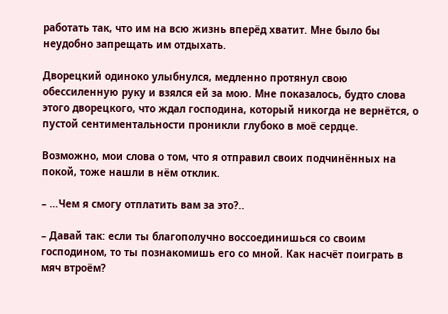работать так, что им на всю жизнь вперёд хватит. Мне было бы неудобно запрещать им отдыхать.

Дворецкий одиноко улыбнулся, медленно протянул свою обессиленную руку и взялся ей за мою. Мне показалось, будто слова этого дворецкого, что ждал господина, который никогда не вернётся, о пустой сентиментальности проникли глубоко в моё сердце.

Возможно, мои слова о том, что я отправил своих подчинённых на покой, тоже нашли в нём отклик.

– …Чем я смогу отплатить вам за это?..

– Давай так: если ты благополучно воссоединишься со своим господином, то ты познакомишь его со мной. Как насчёт поиграть в мяч втроём?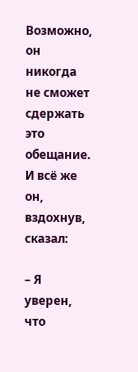Возможно, он никогда не сможет сдержать это обещание. И всё же он, вздохнув, сказал:

– Я уверен, что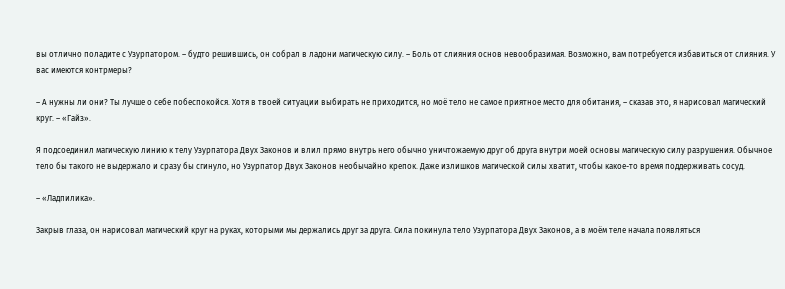вы отлично поладите с Узурпатором. – будто решившись, он собрал в ладони магическую силу. – Боль от слияния основ невообразимая. Возможно, вам потребуется избавиться от слияния. У вас имеются контрмеры?

– А нужны ли они? Ты лучше о себе побеспокойся. Хотя в твоей ситуации выбирать не приходится, но моё тело не самое приятное место для обитания, – сказав это, я нарисовал магический круг. – «Гайз».

Я подсоединил магическую линию к телу Узурпатора Двух Законов и влил прямо внутрь него обычно уничтожаемую друг об друга внутри моей основы магическую силу разрушения. Обычное тело бы такого не выдержало и сразу бы сгинуло, но Узурпатор Двух Законов необычайно крепок. Даже излишков магической силы хватит, чтобы какое-то время поддерживать сосуд.

– «Ладпилика».

Закрыв глаза, он нарисовал магический круг на руках, которыми мы держались друг за друга. Сила покинула тело Узурпатора Двух Законов, а в моём теле начала появляться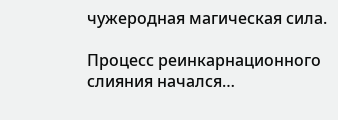чужеродная магическая сила.

Процесс реинкарнационного слияния начался…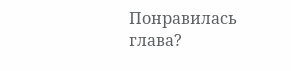Понравилась глава?